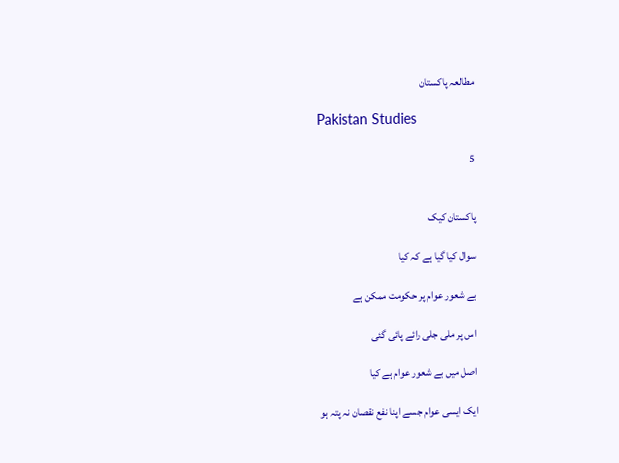مطالعہ پاکستان

Pakistan Studies

5


پاکستان کیک

سوال کیا گیا ہے کہ کیا

بے شعور عوام پر حکومت ممکن ہے

اس پر ملی جلی رائے پائی گئی

اصل میں بے شعور عوام ہے کیا

ایک ایسی عوام جسے اپنا نفع نقصان نہ پتہ ہو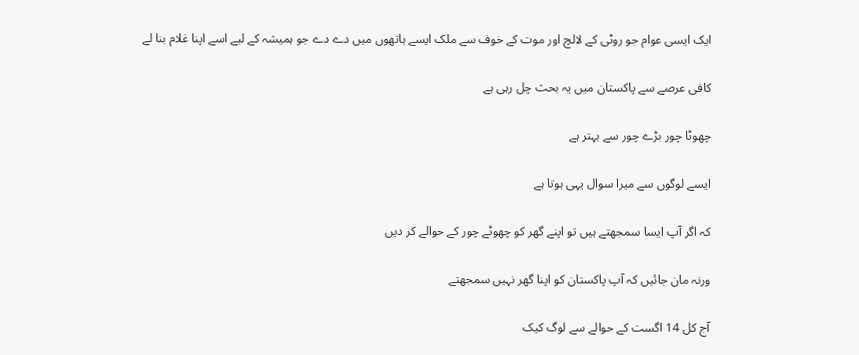ایک ایسی عوام جو روٹی کے لالچ اور موت کے خوف سے ملک ایسے ہاتھوں میں دے دے جو ہمیشہ کے لیے اسے اپنا غلام بنا لے

کافی عرصے سے پاکستان میں یہ بحث چل رہی ہے

چھوٹا چور بڑے چور سے بہتر ہے

ایسے لوگوں سے میرا سوال یہی ہوتا ہے

کہ اگر آپ ایسا سمجھتے ہیں تو اپنے گھر کو چھوٹے چور کے حوالے کر دیں

ورنہ مان جائیں کہ آپ پاکستان کو اپنا گھر نہیں سمجھتے

آج کل 14 اگست کے حوالے سے لوگ کیک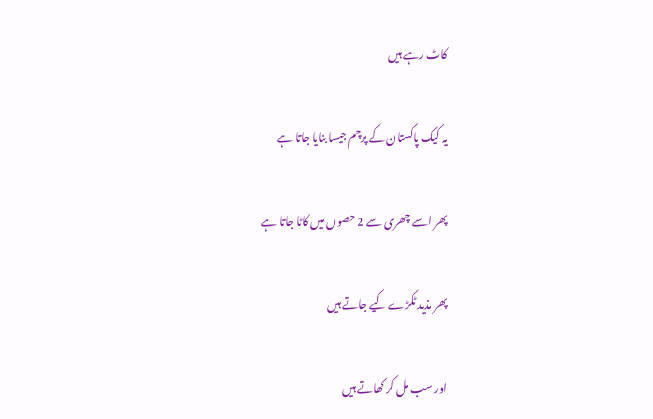کاٹ رہے ہیں

یہ کیک پاکستان کے پرچم جیسا بنایا جاتا ہے

پھر اسے چھری سے 2 حصوں میں کاٹا جاتا ہے

پھر مذید ٹکڑے کیے جاتے ہیں

اور سب مل کر کھاتے ہیں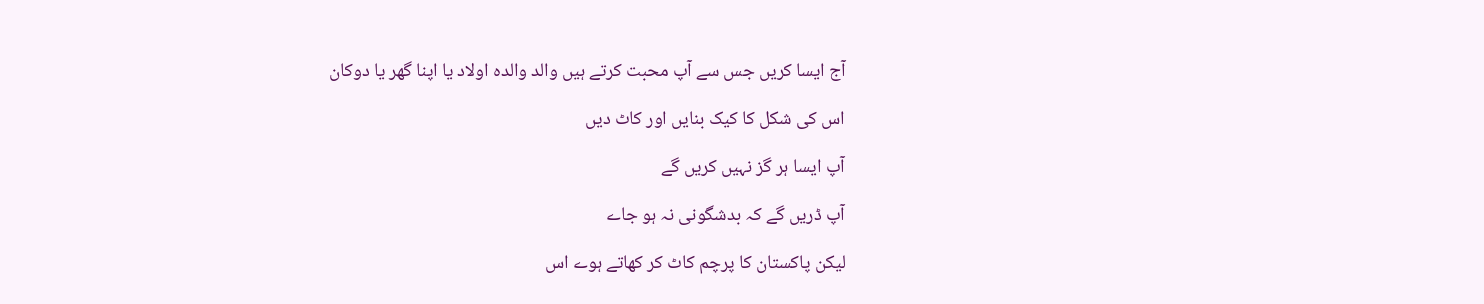آج ایسا کریں جس سے آپ محبت کرتے ہیں والد والدہ اولاد یا اپنا گھر یا دوکان

اس کی شکل کا کیک بنایں اور کاٹ دیں

آپ ایسا ہر گز نہیں کریں گے

آپ ڈریں گے کہ بدشگونی نہ ہو جاے

لیکن پاکستان کا پرچم کاٹ کر کھاتے ہوے اس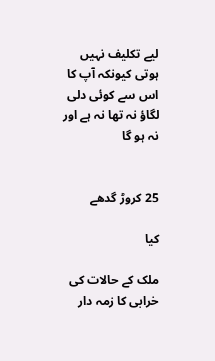لیے تکلیف نہیں ہوتی کیونکہ آپ کا اس سے کوئی دلی لگاؤ نہ تھا نہ ہے اور نہ ہو گا


25 کروڑ گدھے

کیا

ملک کے حالات کی خرابی کا زمہ دار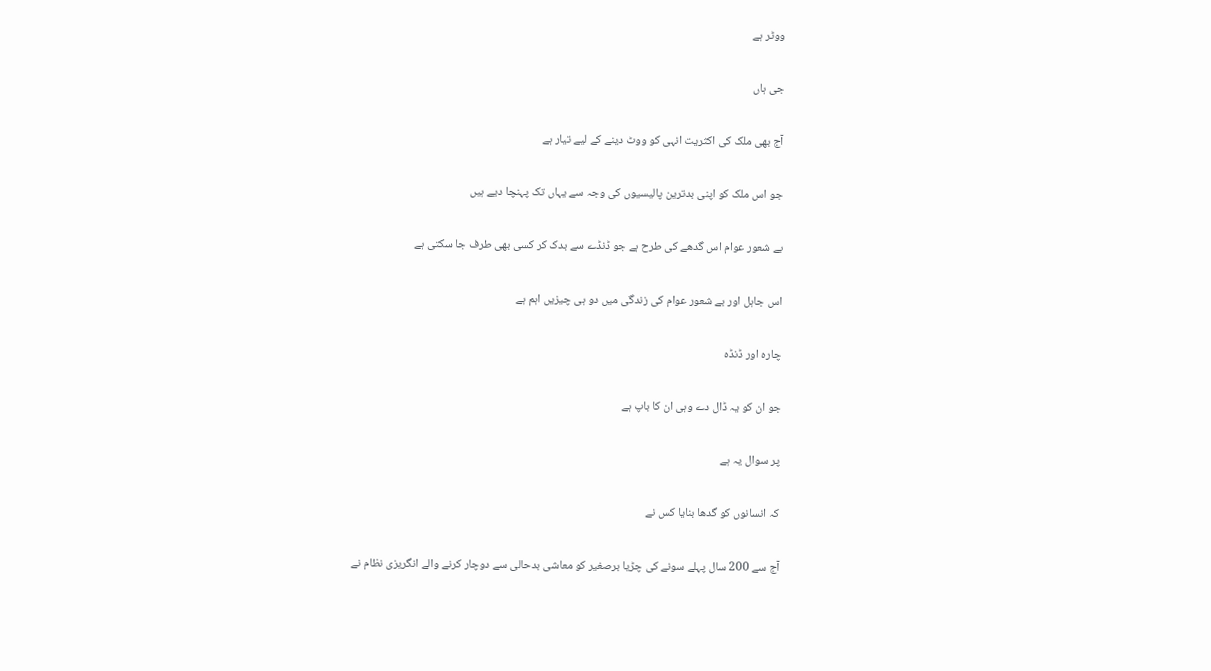ووٹر ہے

جی ہاں

آج بھی ملک کی اکثریت انہی کو ووٹ دینے کے لیے تیار ہے

جو اس ملک کو اپنی بدترین پالیسیوں کی وجہ سے یہاں تک پہنچا دیے ہیں

بے شعور عوام اس گدھے کی طرح ہے جو ڈنڈے سے بدک کر کسی بھی طرف جا سکتی ہے

اس جاہل اور بے شعور عوام کی زندگی میں دو ہی چیزیں اہم ہے

چارہ اور ڈنڈہ

جو ان کو یہ ڈال دے وہی ان کا باپ ہے

پر سوال یہ ہے

کہ انسانوں کو گدھا بنایا کس نے

آج سے 200 سال پہلے سونے کی چڑیا برصغیر کو معاشی بدحالی سے دوچار کرنے والے انگریزی نظام نے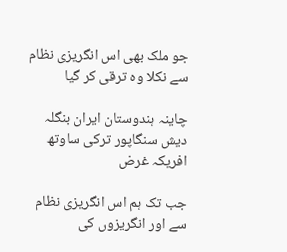جو ملک بھی اس انگریزی نظام سے نکلا وہ ترقی کر گیا

چاینہ ہندوستان ایران بنگلہ دیش سنگاپور ترکی ساوتھ افریکہ غرض

جب تک ہم اس انگریزی نظام سے اور انگریزوں کی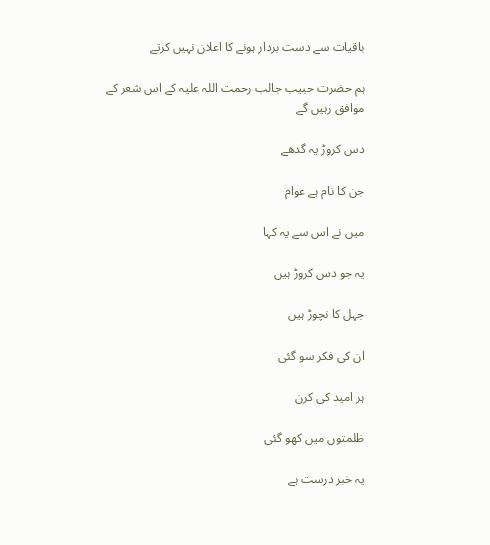باقیات سے دست بردار ہونے کا اعلان نہیں کرتے

ہم حضرت حبیب جالب رحمت اللہ علیہ کے اس شعر کے موافق رہیں گے

دس کروڑ یہ گدھے

جن کا نام ہے عوام

میں نے اس سے یہ کہا

یہ جو دس کروڑ ہیں

جہل کا نچوڑ ہیں

ان کی فکر سو گئی

ہر امید کی کرن

ظلمتوں میں کھو گئی

یہ خبر درست ہے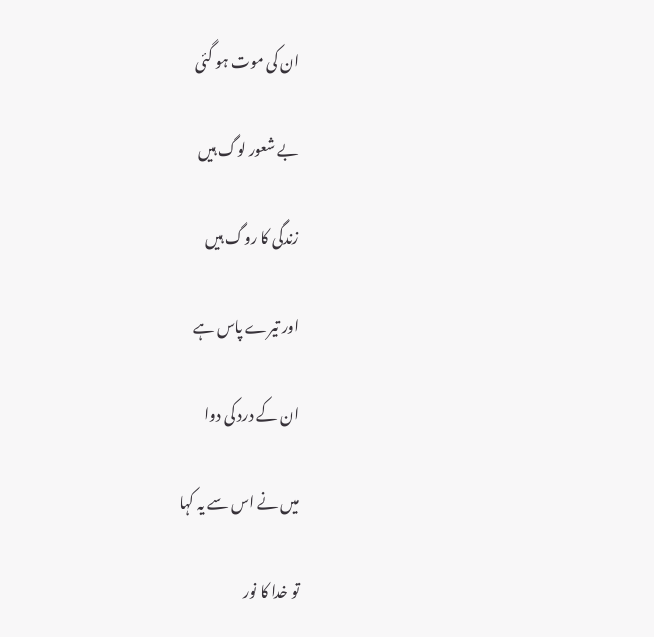ان کی موت ہو گئی

بے شعور لوگ ہیں

زندگی کا روگ ہیں

اور تیرے پاس ہے

ان کے درد کی دوا

میں نے اس سے یہ کہا

تو خدا کا نور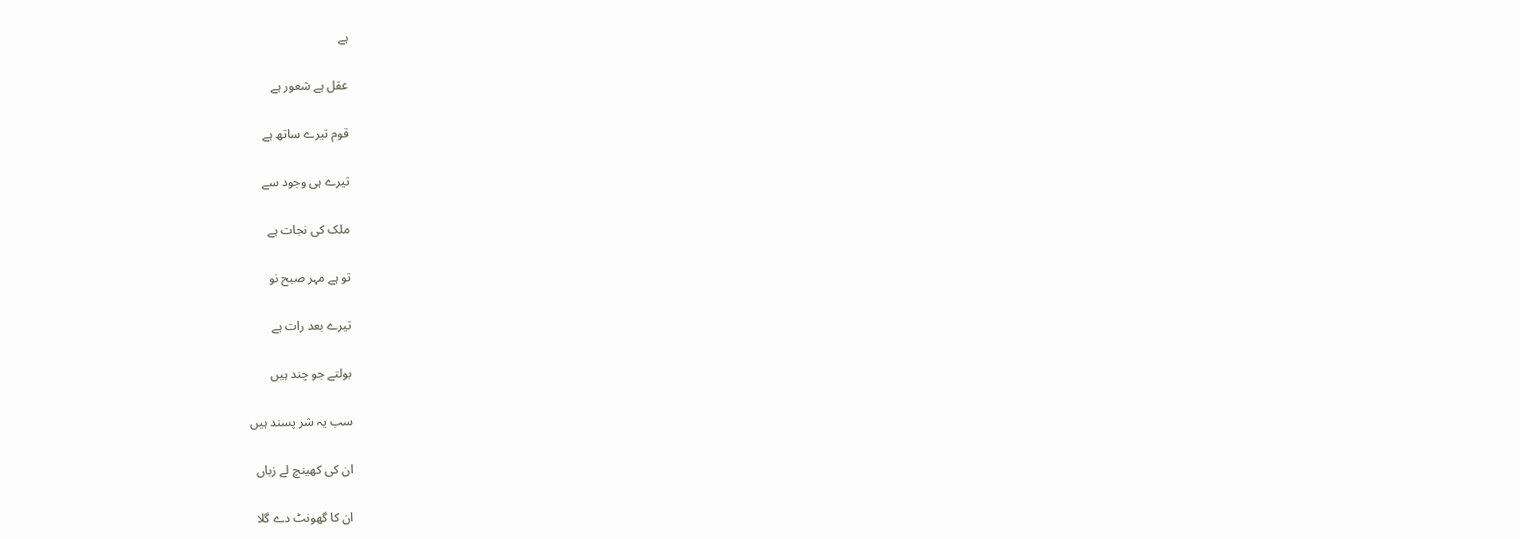ہے

عقل ہے شعور ہے

قوم تیرے ساتھ ہے

تیرے ہی وجود سے

ملک کی نجات ہے

تو ہے مہر صبح نو

تیرے بعد رات ہے

بولتے جو چند ہیں

سب یہ شر پسند ہیں

ان کی کھینچ لے زباں

ان کا گھونٹ دے گلا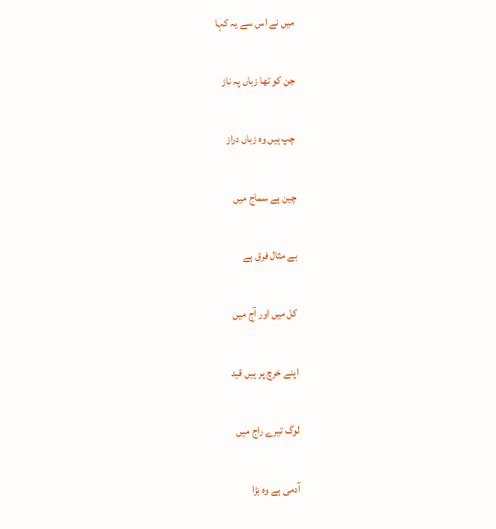میں نے اس سے یہ کہا

جن کو تھا زباں پہ ناز

چپ ہیں وہ زباں دراز

چین ہے سماج میں

بے مثال فرق ہے

کل میں اور آج میں

اپنے خرچ پر ہیں قید

لوگ تیرے راج میں

آدمی ہے وہ بڑا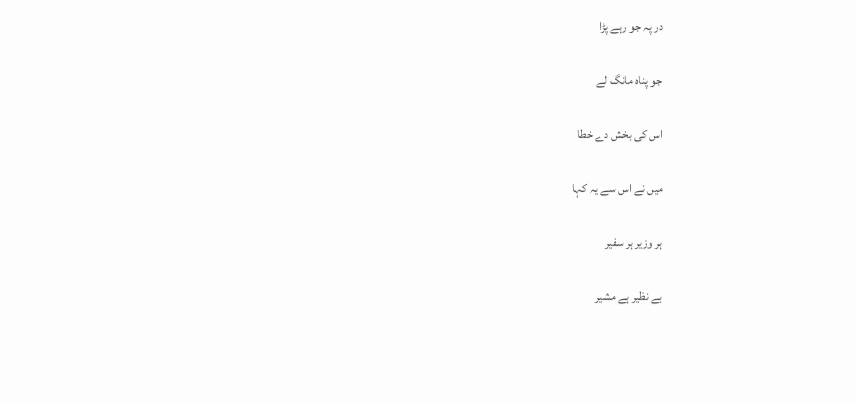در پہ جو رہے پڑا

جو پناہ مانگ لے

اس کی بخش دے خطا

میں نے اس سے یہ کہا

ہر وزیر ہر سفیر

بے نظیر ہے مشیر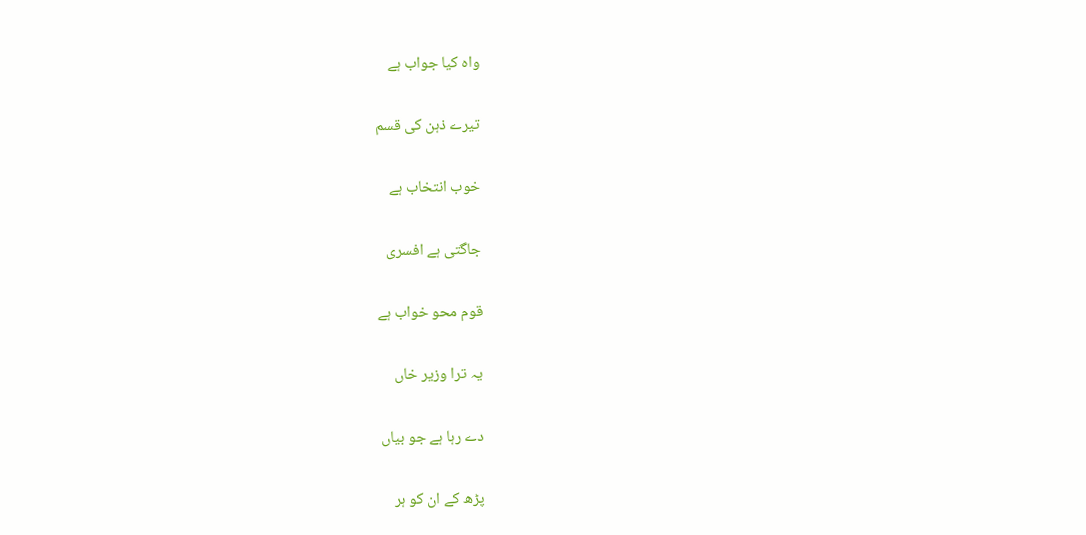واہ کیا جواب ہے

تیرے ذہن کی قسم

خوب انتخاب ہے

جاگتی ہے افسری

قوم محو خواب ہے

یہ ترا وزیر خاں

دے رہا ہے جو بیاں

پڑھ کے ان کو ہر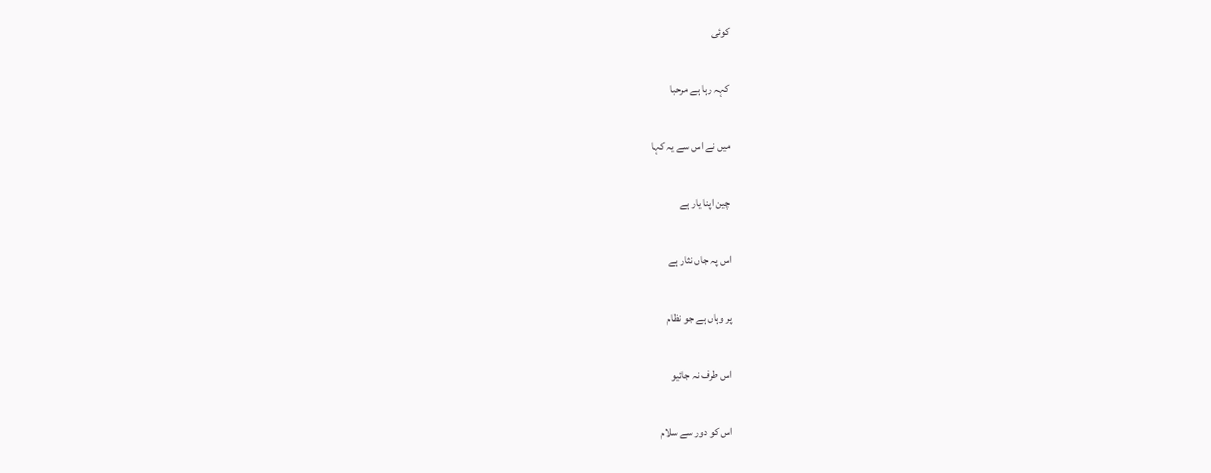کوئی

کہہ رہا ہے مرحبا

میں نے اس سے یہ کہا

چین اپنا یار ہے

اس پہ جاں نثار ہے

پر وہاں ہے جو نظام

اس طرف نہ جائیو

اس کو دور سے سلام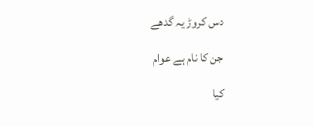دس کروڑ یہ گدھے

جن کا نام ہے عوام

کیا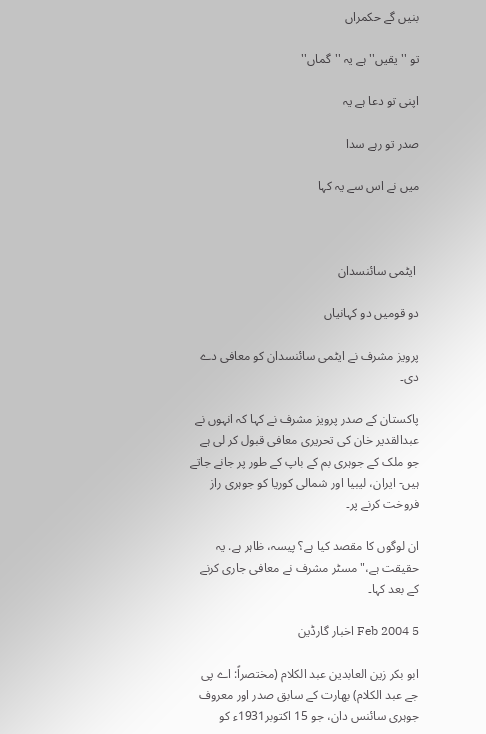بنیں گے حکمراں

تو ''یقیں'' ہے یہ ''گماں''

اپنی تو دعا ہے یہ

صدر تو رہے سدا

میں نے اس سے یہ کہا



 ایٹمی سائنسدان

دو قومیں دو کہانیاں

پرویز مشرف نے ایٹمی سائنسدان کو معافی دے دی۔

پاکستان کے صدر پرویز مشرف نے کہا کہ انہوں نے عبدالقدیر خان کی تحریری معافی قبول کر لی ہے جو ملک کے جوہری بم کے باپ کے طور پر جانے جاتے ہیں- ایران، لیبیا اور شمالی کوریا کو جوہری راز فروخت کرنے پر۔

ان لوگوں کا مقصد کیا ہے؟ پیسہ، ظاہر ہے. یہ حقیقت ہے،" مسٹر مشرف نے معافی جاری کرنے کے بعد کہا۔

5 Feb 2004 اخبار گارڈین

ابو بکر زین العابدین عبد الکلام (مختصراً: اے پی جے عبد الکلام) بھارت کے سابق صدر اور معروف جوہری سائنس دان، جو 15 اکتوبر1931ء کو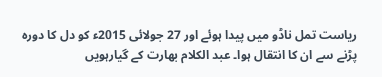ریاست تمل ناڈو میں پیدا ہوئے اور 27 جولائی 2015ء کو دل کا دورہ پڑنے سے ان کا انتقال ہوا۔ عبد الکلام بھارت کے گیارہویں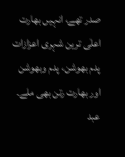صدر تھے، انہیں بھارت اعلٰی ترین شہری اعزازات پدم بھوشن، پدم وبھوشن اور بھارت رتن بھی ملے۔ عبد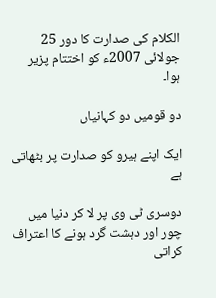الکلام کی صدارت کا دور 25 جولائی 2007ء کو اختتام پزیر ہوا۔

دو قومیں دو کہانیاں

ایک اپنے ہیرو کو صدارت پر بٹھاتی ہے

دوسری ٹی وی پر لا کر دنیا میں چور اور دہشت گرد ہونے کا اعتراف کراتی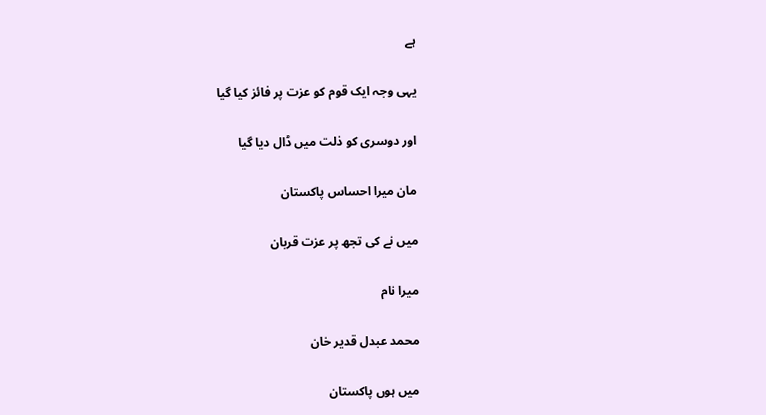ہے

یہی وجہ ایک قوم کو عزت پر فائز کیا گیا

اور دوسری کو ذلت میں ڈال دیا گیا

مان میرا احساس پاکستان

میں نے کی تجھ پر عزت قربان

میرا نام

محمد عبدل قدیر خان

میں ہوں پاکستان